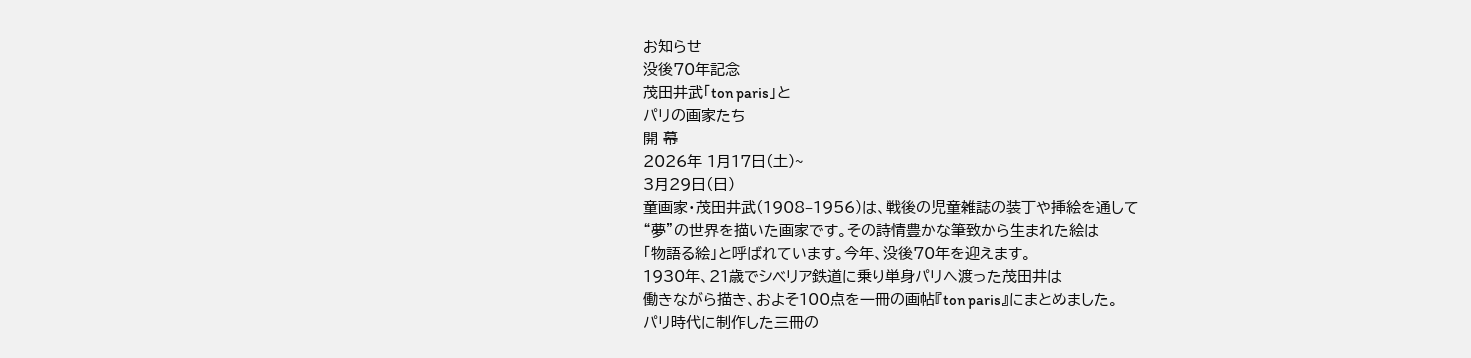お知らせ
没後70年記念
茂田井武「ton paris」と
パリの画家たち
開 幕
2026年 1月17日(土)~
3月29日(日)
童画家・茂田井武(1908–1956)は、戦後の児童雑誌の装丁や挿絵を通して
“夢”の世界を描いた画家です。その詩情豊かな筆致から生まれた絵は
「物語る絵」と呼ばれています。今年、没後70年を迎えます。
1930年、21歳でシベリア鉄道に乗り単身パリへ渡った茂田井は
働きながら描き、およそ100点を一冊の画帖『ton paris』にまとめました。
パリ時代に制作した三冊の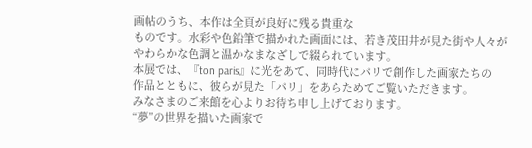画帖のうち、本作は全頁が良好に残る貴重な
ものです。水彩や色鉛筆で描かれた画面には、若き茂田井が見た街や人々が
やわらかな色調と温かなまなざしで綴られています。
本展では、『ton paris』に光をあて、同時代にパリで創作した画家たちの
作品とともに、彼らが見た「パリ」をあらためてご覧いただきます。
みなさまのご来館を心よりお待ち申し上げております。
“夢”の世界を描いた画家で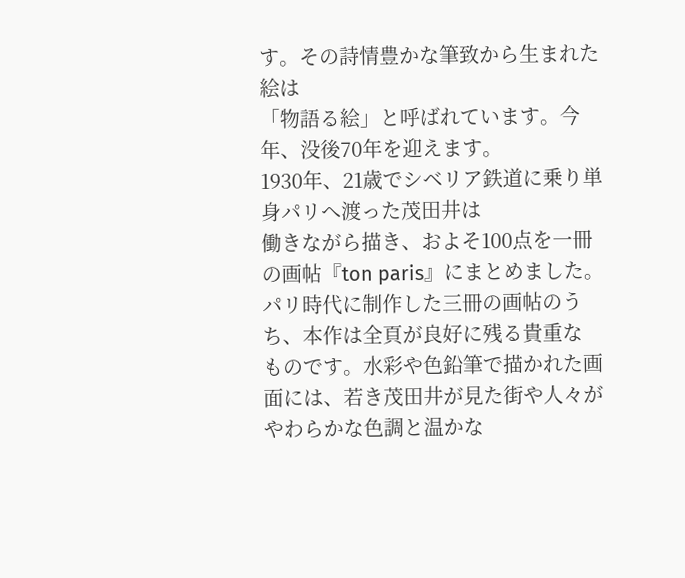す。その詩情豊かな筆致から生まれた絵は
「物語る絵」と呼ばれています。今年、没後70年を迎えます。
1930年、21歳でシベリア鉄道に乗り単身パリへ渡った茂田井は
働きながら描き、およそ100点を一冊の画帖『ton paris』にまとめました。
パリ時代に制作した三冊の画帖のうち、本作は全頁が良好に残る貴重な
ものです。水彩や色鉛筆で描かれた画面には、若き茂田井が見た街や人々が
やわらかな色調と温かな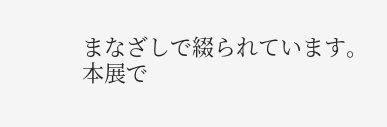まなざしで綴られています。
本展で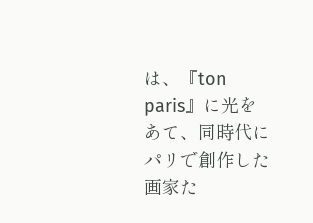は、『ton paris』に光をあて、同時代にパリで創作した画家た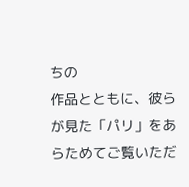ちの
作品とともに、彼らが見た「パリ」をあらためてご覧いただ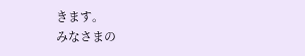きます。
みなさまの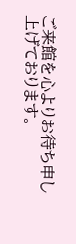ご来館を心よりお待ち申し上げております。